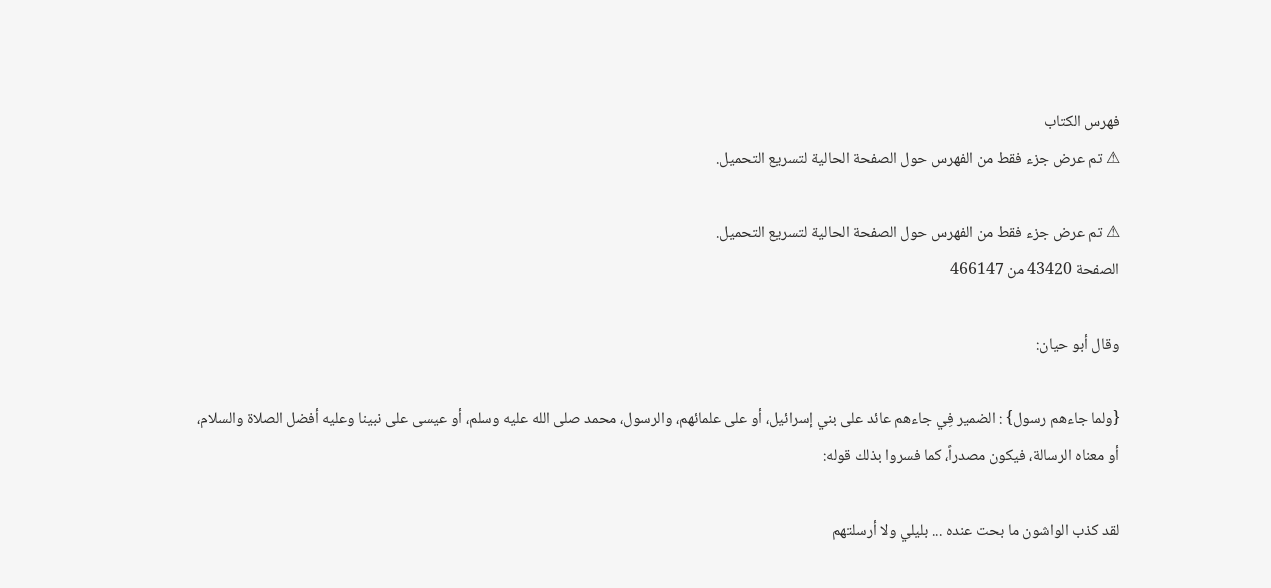فهرس الكتاب
⚠ تم عرض جزء فقط من الفهرس حول الصفحة الحالية لتسريع التحميل.

⚠ تم عرض جزء فقط من الفهرس حول الصفحة الحالية لتسريع التحميل.
الصفحة 43420 من 466147

وقال أبو حيان:

{ولما جاءهم رسول} : الضمير فِي جاءهم عائد على بني إسرائيل، أو على علمائهم، والرسول، محمد صلى الله عليه وسلم، أو عيسى على نبينا وعليه أفضل الصلاة والسلام، أو معناه الرسالة، فيكون مصدراً، كما فسروا بذلك قوله:

لقد كذب الواشون ما بحت عنده ... بليلي ولا أرسلتهم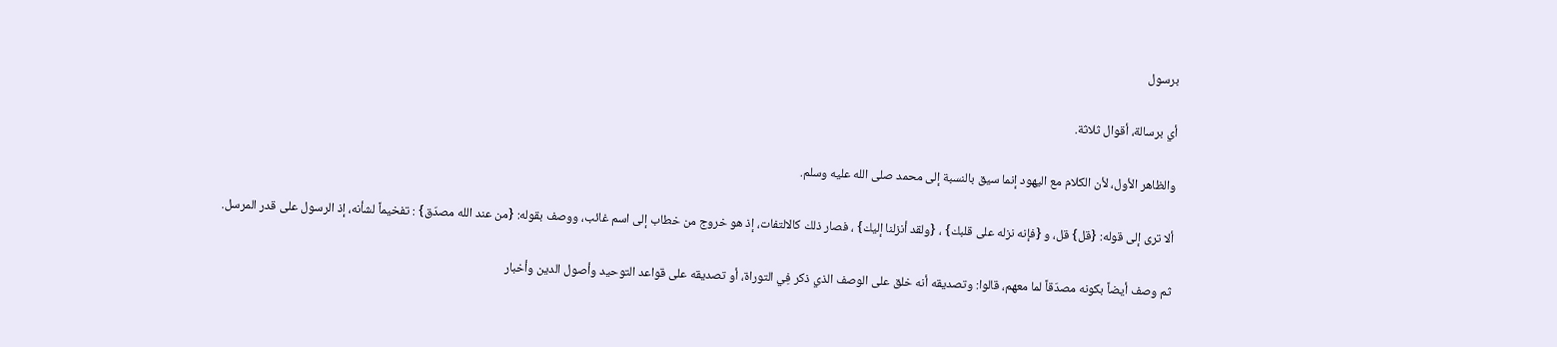برسول

أي برسالة، أقوال ثلاثة.

والظاهر الأول، لأن الكلام مع اليهود إنما سيق بالنسبة إلى محمد صلى الله عليه وسلم.

ألا ترى إلى قوله: {قل} قل، و {فإنه نزله على قلبك} ، {ولقد أنزلنا إليك} ، فصار ذلك كالالتفات، إذ هو خروج من خطاب إلى اسم غائب، ووصف بقوله: {من عند الله مصدّق} : تفخيماً لشأنه، إذ الرسول على قدر المرسل.

ثم وصف أيضاً بكونه مصدّقاً لما معهم، قالوا: وتصديقه أنه خلق على الوصف الذي ذكر فِي التوراة، أو تصديقه على قواعد التوحيد وأصول الدين وأخبار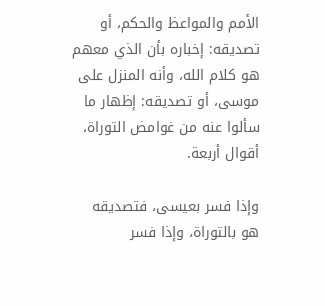الأمم والمواعظ والحكم، أو تصديقه: إخباره بأن الذي معهم هو كلام الله، وأنه المنزل على موسى، أو تصديقه: إظهار ما سألوا عنه من غوامض التوراة، أقوال أربعة.

وإذا فسر بعيسى، فتصديقه هو بالتوراة، وإذا فسر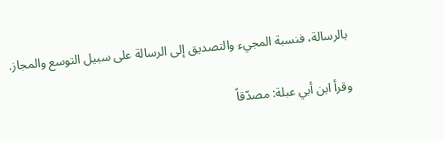بالرسالة، فنسبة المجيء والتصديق إلى الرسالة على سبيل التوسع والمجاز.

وقرأ ابن أبي عبلة: مصدّقاً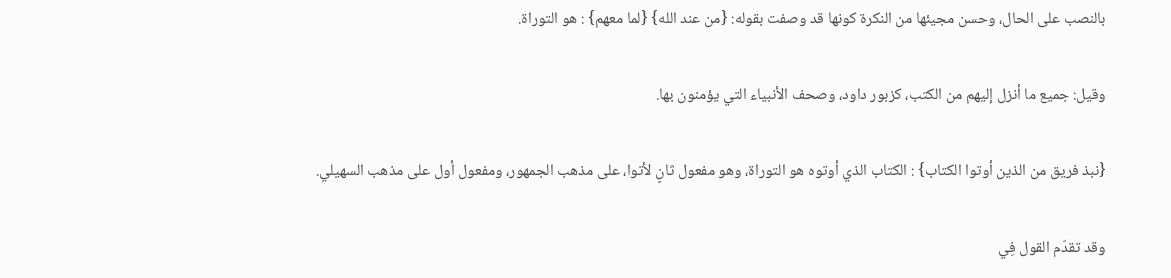بالنصب على الحال، وحسن مجيئها من النكرة كونها قد وصفت بقوله: {من عند الله} {لما معهم} : هو التوراة.

وقيل: جميع ما أنزل إليهم من الكتب، كزبور داود، وصحف الأنبياء التي يؤمنون بها.

{نبذ فريق من الذين أوتوا الكتاب} : الكتاب الذي أوتوه هو التوراة، وهو مفعول ثانٍ لأتوا، على مذهب الجمهور، ومفعول أول على مذهب السهيلي.

وقد تقدّم القول فِي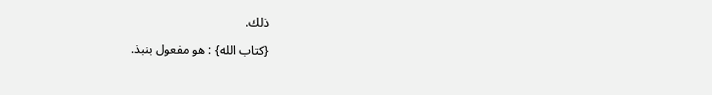ذلك.

{كتاب الله} : هو مفعول بنبذ.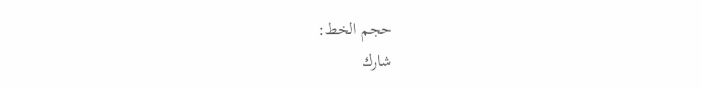حجم الخط:
شارك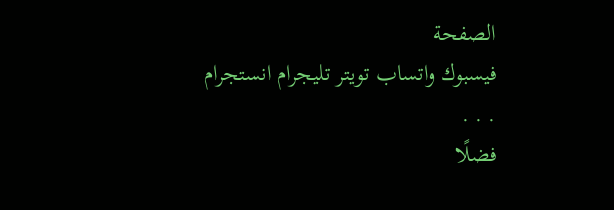الصفحة
فيسبوك واتساب تويتر تليجرام انستجرام
. . .
فضلًا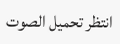انتظر تحميل الصوت